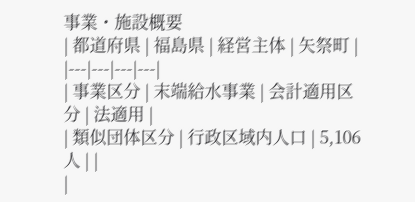事業・施設概要
| 都道府県 | 福島県 | 経営主体 | 矢祭町 |
|---|---|---|---|
| 事業区分 | 末端給水事業 | 会計適用区分 | 法適用 |
| 類似団体区分 | 行政区域内人口 | 5,106人 | |
|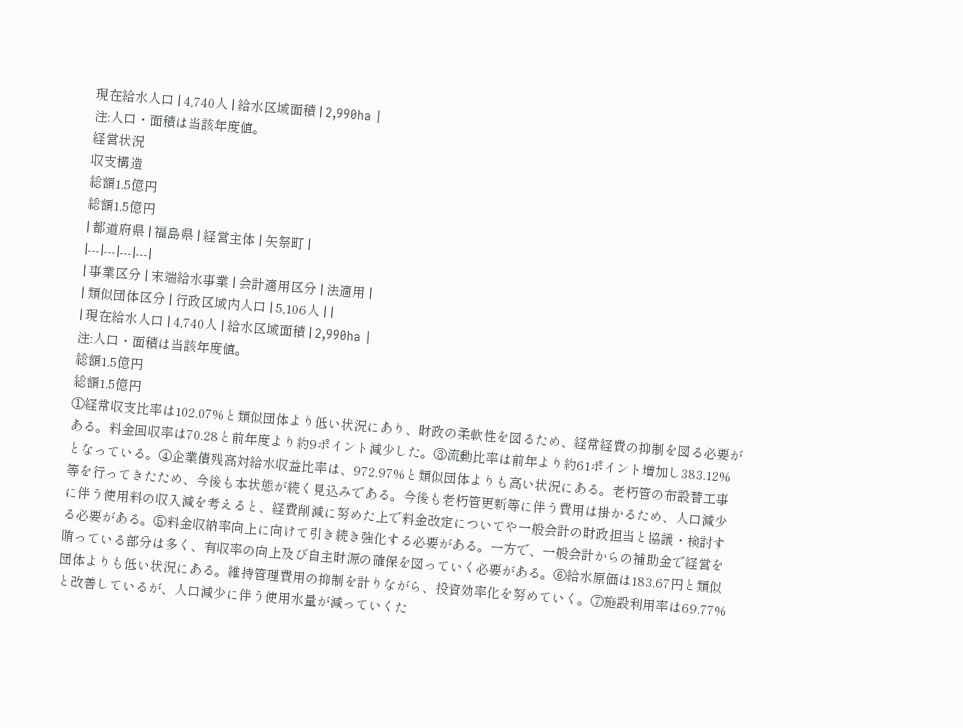現在給水人口 | 4,740人 | 給水区域面積 | 2,990ha |
注:人口・面積は当該年度値。
経営状況
収支構造
総額1.5億円
総額1.5億円
| 都道府県 | 福島県 | 経営主体 | 矢祭町 |
|---|---|---|---|
| 事業区分 | 末端給水事業 | 会計適用区分 | 法適用 |
| 類似団体区分 | 行政区域内人口 | 5,106人 | |
| 現在給水人口 | 4,740人 | 給水区域面積 | 2,990ha |
注:人口・面積は当該年度値。
総額1.5億円
総額1.5億円
①経常収支比率は102.07%と類似団体より低い状況にあり、財政の柔軟性を図るため、経常経費の抑制を図る必要がある。料金回収率は70.28と前年度より約9ポイント減少した。③流動比率は前年より約61ポイント増加し383.12%となっている。④企業債残高対給水収益比率は、972.97%と類似団体よりも高い状況にある。老朽管の布設替工事等を行ってきたため、今後も本状態が続く見込みである。今後も老朽管更新等に伴う費用は掛かるため、人口減少に伴う使用料の収入減を考えると、経費削減に努めた上で料金改定についてや一般会計の財政担当と協議・検討する必要がある。⑤料金収納率向上に向けて引き続き強化する必要がある。一方で、一般会計からの補助金で経営を賄っている部分は多く、有収率の向上及び自主財源の確保を図っていく必要がある。⑥給水原価は183.67円と類似団体よりも低い状況にある。維持管理費用の抑制を計りながら、投資効率化を努めていく。⑦施設利用率は69.77%と改善しているが、人口減少に伴う使用水量が減っていくた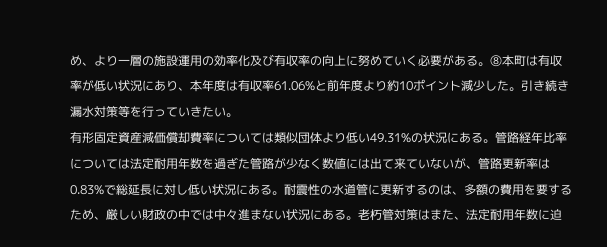め、より一層の施設運用の効率化及び有収率の向上に努めていく必要がある。⑧本町は有収率が低い状況にあり、本年度は有収率61.06%と前年度より約10ポイント減少した。引き続き漏水対策等を行っていきたい。
有形固定資産減価償却費率については類似団体より低い49.31%の状況にある。管路経年比率については法定耐用年数を過ぎた管路が少なく数値には出て来ていないが、管路更新率は0.83%で総延長に対し低い状況にある。耐震性の水道管に更新するのは、多額の費用を要するため、厳しい財政の中では中々進まない状況にある。老朽管対策はまた、法定耐用年数に迫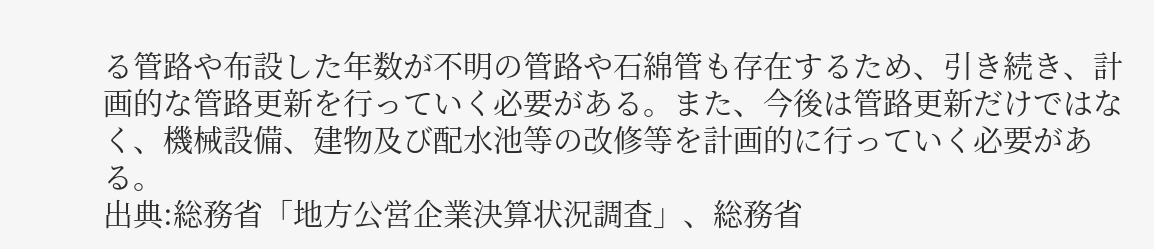る管路や布設した年数が不明の管路や石綿管も存在するため、引き続き、計画的な管路更新を行っていく必要がある。また、今後は管路更新だけではなく、機械設備、建物及び配水池等の改修等を計画的に行っていく必要がある。
出典:総務省「地方公営企業決算状況調査」、総務省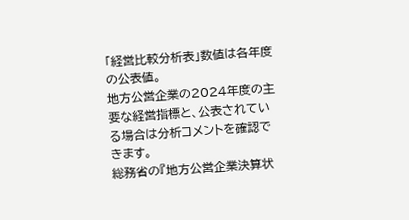「経営比較分析表」数値は各年度の公表値。
地方公営企業の2024年度の主要な経営指標と、公表されている場合は分析コメントを確認できます。
総務省の『地方公営企業決算状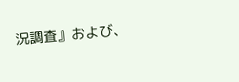況調査』および、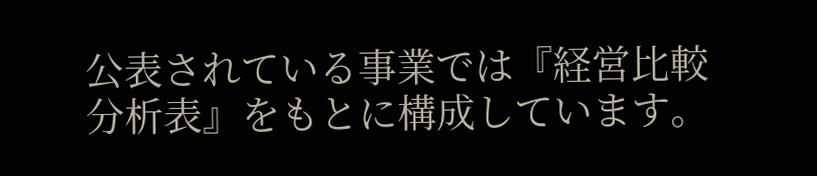公表されている事業では『経営比較分析表』をもとに構成しています。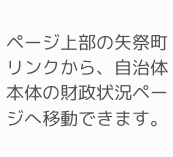ページ上部の矢祭町リンクから、自治体本体の財政状況ページへ移動できます。